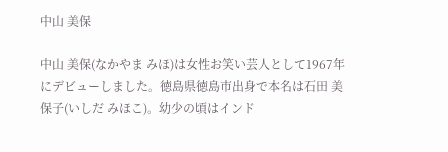中山 美保

中山 美保(なかやま みほ)は女性お笑い芸人として1967年にデビューしました。徳島県徳島市出身で本名は石田 美保子(いしだ みほこ)。幼少の頃はインド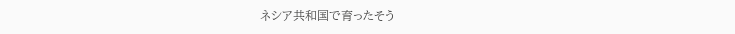ネシア共和国で育ったそう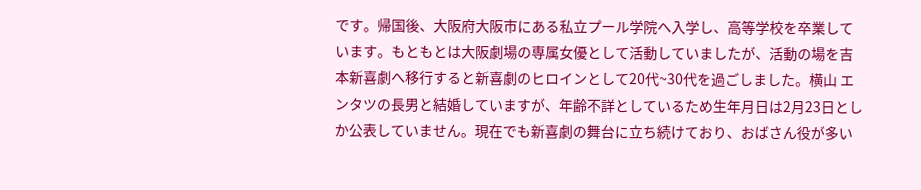です。帰国後、大阪府大阪市にある私立プール学院へ入学し、高等学校を卒業しています。もともとは大阪劇場の専属女優として活動していましたが、活動の場を吉本新喜劇へ移行すると新喜劇のヒロインとして20代~30代を過ごしました。横山 エンタツの長男と結婚していますが、年齢不詳としているため生年月日は2月23日としか公表していません。現在でも新喜劇の舞台に立ち続けており、おばさん役が多い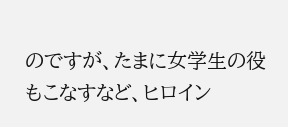のですが、たまに女学生の役もこなすなど、ヒロイン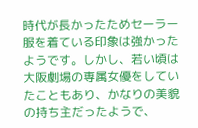時代が長かったためセーラー服を着ている印象は強かったようです。しかし、若い頃は大阪劇場の専属女優をしていたこともあり、かなりの美貌の持ち主だったようで、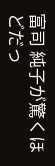富司 純子が驚くほどだっ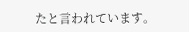たと言われています。